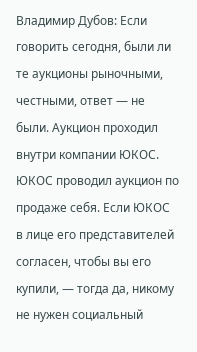Владимир Дубов: Если говорить сегодня, были ли те аукционы рыночными, честными, ответ — не были. Аукцион проходил внутри компании ЮКОС. ЮКОС проводил аукцион по продаже себя. Если ЮКОС в лице его представителей согласен, чтобы вы его купили, — тогда да, никому не нужен социальный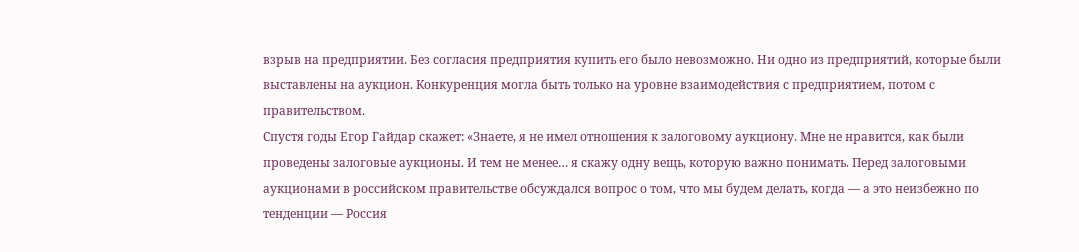взрыв на предприятии. Без согласия предприятия купить его было невозможно. Ни одно из предприятий, которые были выставлены на аукцион. Конкуренция могла быть только на уровне взаимодействия с предприятием, потом с правительством.
Спустя годы Егор Гайдар скажет: «Знаете, я не имел отношения к залоговому аукциону. Мне не нравится, как были проведены залоговые аукционы. И тем не менее… я скажу одну вещь, которую важно понимать. Перед залоговыми аукционами в российском правительстве обсуждался вопрос о том, что мы будем делать, когда — а это неизбежно по тенденции — Россия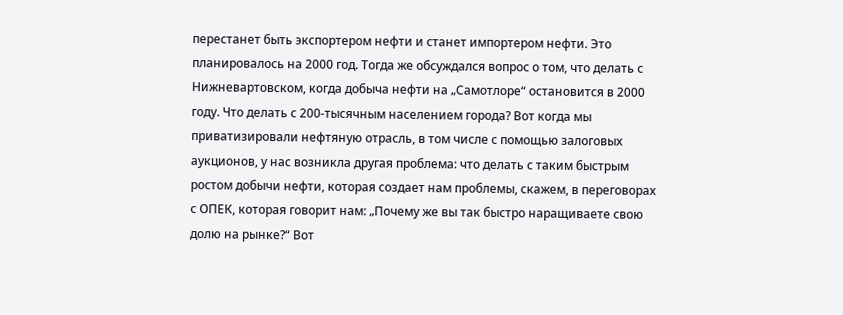перестанет быть экспортером нефти и станет импортером нефти. Это планировалось на 2000 год. Тогда же обсуждался вопрос о том, что делать с Нижневартовском, когда добыча нефти на „Самотлоре“ остановится в 2000 году. Что делать с 200-тысячным населением города? Вот когда мы приватизировали нефтяную отрасль, в том числе с помощью залоговых аукционов, у нас возникла другая проблема: что делать с таким быстрым ростом добычи нефти, которая создает нам проблемы, скажем, в переговорах с ОПЕК, которая говорит нам: „Почему же вы так быстро наращиваете свою долю на рынке?“ Вот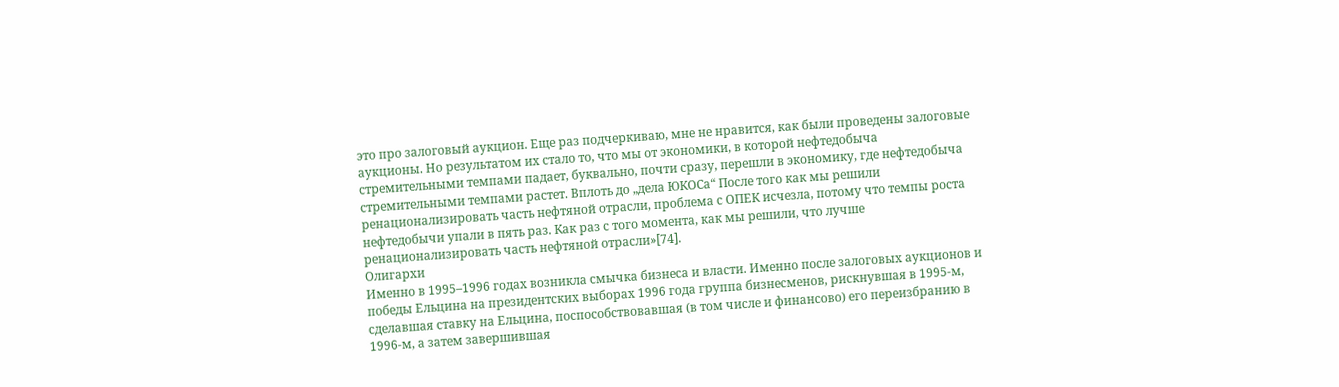это про залоговый аукцион. Еще раз подчеркиваю, мне не нравится, как были проведены залоговые аукционы. Но результатом их стало то, что мы от экономики, в которой нефтедобыча стремительными темпами падает, буквально, почти сразу, перешли в экономику, где нефтедобыча стремительными темпами растет. Вплоть до „дела ЮКОСа“ После того как мы решили ренационализировать часть нефтяной отрасли, проблема с ОПЕК исчезла, потому что темпы роста нефтедобычи упали в пять раз. Как раз с того момента, как мы решили, что лучше ренационализировать часть нефтяной отрасли»[74].
Олигархи
Именно в 1995–1996 годах возникла смычка бизнеса и власти. Именно после залоговых аукционов и победы Ельцина на президентских выборах 1996 года группа бизнесменов, рискнувшая в 1995-м, сделавшая ставку на Ельцина, поспособствовавшая (в том числе и финансово) его переизбранию в 1996-м, а затем завершившая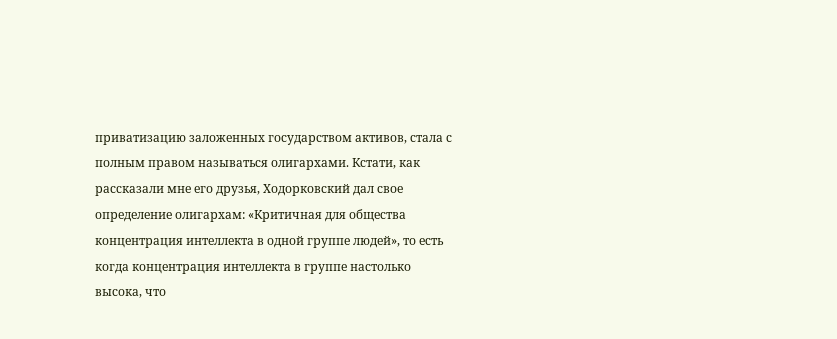приватизацию заложенных государством активов, стала с полным правом называться олигархами. Кстати, как рассказали мне его друзья, Ходорковский дал свое определение олигархам: «Критичная для общества концентрация интеллекта в одной группе людей», то есть когда концентрация интеллекта в группе настолько высока, что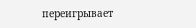переигрывает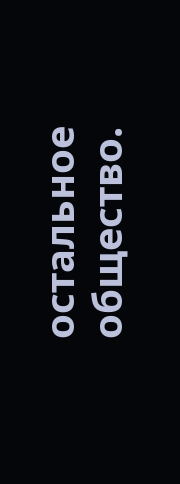остальное общество.